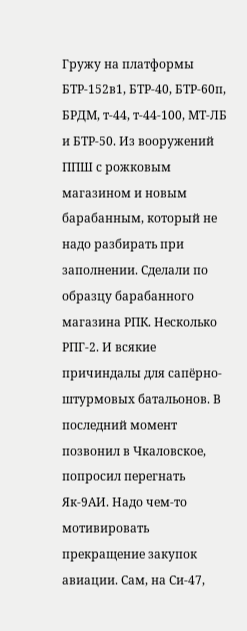Гружу на платформы БТР-152в1, БТР-40, БТР-60п, БРДМ, т-44, т-44-100, МТ-ЛБ и БТР-50. Из вооружений ППШ с рожковым магазином и новым барабанным, который не надо разбирать при заполнении. Сделали по образцу барабанного магазина РПК. Несколько РПГ-2. И всякие причиндалы для сапёрно-штурмовых батальонов. В последний момент позвонил в Чкаловское, попросил перегнать Як-9АИ. Надо чем-то мотивировать прекращение закупок авиации. Сам, на Си-47,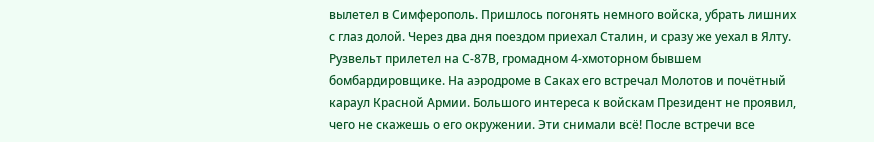вылетел в Симферополь. Пришлось погонять немного войска, убрать лишних с глаз долой. Через два дня поездом приехал Сталин, и сразу же уехал в Ялту. Рузвельт прилетел на С-87В, громадном 4-хмоторном бывшем бомбардировщике. На аэродроме в Саках его встречал Молотов и почётный караул Красной Армии. Большого интереса к войскам Президент не проявил, чего не скажешь о его окружении. Эти снимали всё! После встречи все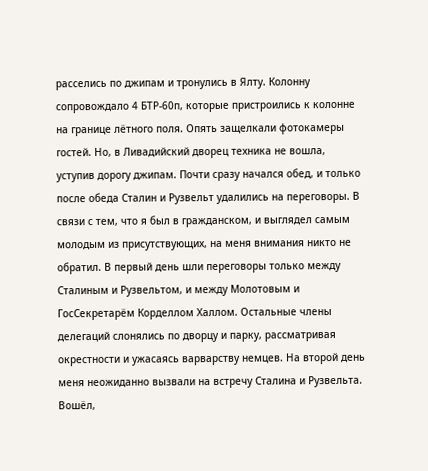расселись по джипам и тронулись в Ялту. Колонну сопровождало 4 БТР-60п, которые пристроились к колонне на границе лётного поля. Опять защелкали фотокамеры гостей. Но, в Ливадийский дворец техника не вошла, уступив дорогу джипам. Почти сразу начался обед, и только после обеда Сталин и Рузвельт удалились на переговоры. В связи с тем, что я был в гражданском, и выглядел самым молодым из присутствующих, на меня внимания никто не обратил. В первый день шли переговоры только между Сталиным и Рузвельтом, и между Молотовым и ГосСекретарём Корделлом Халлом. Остальные члены делегаций слонялись по дворцу и парку, рассматривая окрестности и ужасаясь варварству немцев. На второй день меня неожиданно вызвали на встречу Сталина и Рузвельта. Вошёл,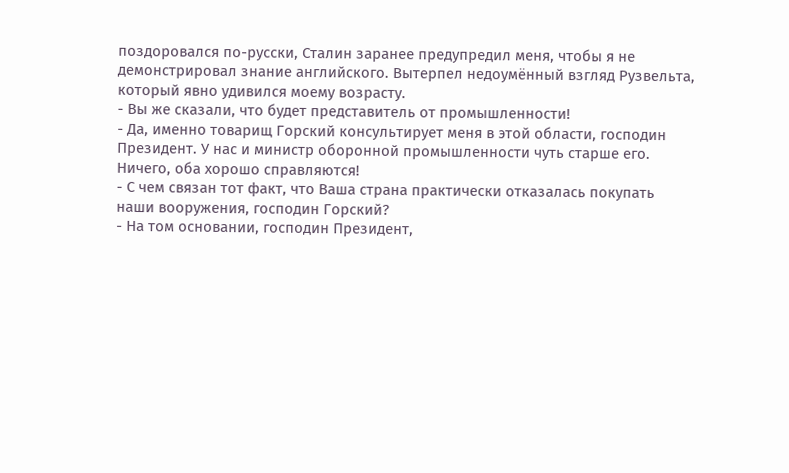поздоровался по-русски, Сталин заранее предупредил меня, чтобы я не демонстрировал знание английского. Вытерпел недоумённый взгляд Рузвельта, который явно удивился моему возрасту.
- Вы же сказали, что будет представитель от промышленности!
- Да, именно товарищ Горский консультирует меня в этой области, господин Президент. У нас и министр оборонной промышленности чуть старше его. Ничего, оба хорошо справляются!
- С чем связан тот факт, что Ваша страна практически отказалась покупать наши вооружения, господин Горский?
- На том основании, господин Президент,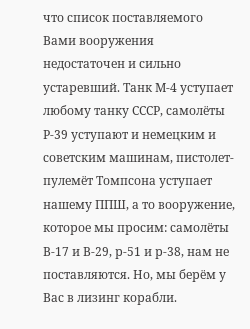что список поставляемого Вами вооружения недостаточен и сильно устаревший. Танк М-4 уступает любому танку СССР, самолёты Р-39 уступают и немецким и советским машинам, пистолет-пулемёт Томпсона уступает нашему ППШ, а то вооружение, которое мы просим: самолёты В-17 и В-29, р-51 и р-38, нам не поставляются. Но, мы берём у Вас в лизинг корабли.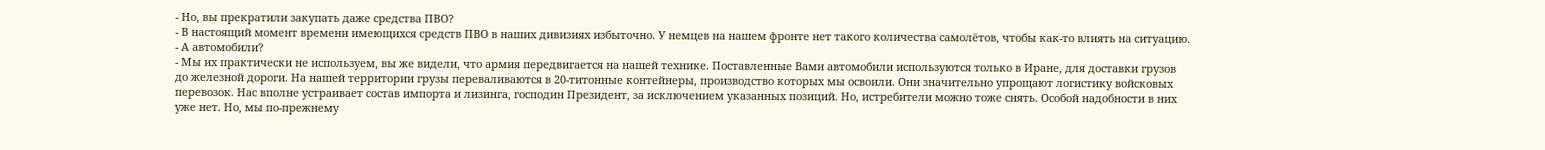- Но, вы прекратили закупать даже средства ПВО?
- В настоящий момент времени имеющихся средств ПВО в наших дивизиях избыточно. У немцев на нашем фронте нет такого количества самолётов, чтобы как-то влиять на ситуацию.
- А автомобили?
- Мы их практически не используем, вы же видели, что армия передвигается на нашей технике. Поставленные Вами автомобили используются только в Иране, для доставки грузов до железной дороги. На нашей территории грузы переваливаются в 20-титонные контейнеры, производство которых мы освоили. Они значительно упрощают логистику войсковых перевозок. Нас вполне устраивает состав импорта и лизинга, господин Президент, за исключением указанных позиций. Но, истребители можно тоже снять. Особой надобности в них уже нет. Но, мы по-прежнему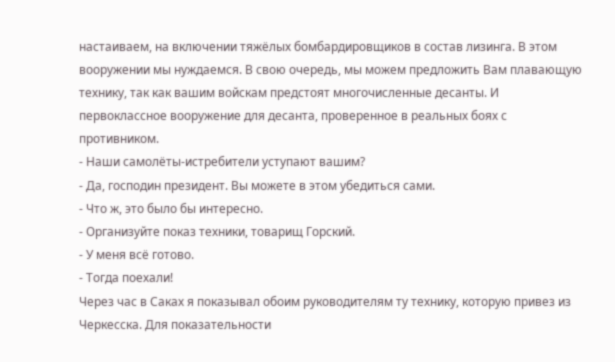настаиваем, на включении тяжёлых бомбардировщиков в состав лизинга. В этом вооружении мы нуждаемся. В свою очередь, мы можем предложить Вам плавающую технику, так как вашим войскам предстоят многочисленные десанты. И первоклассное вооружение для десанта, проверенное в реальных боях с противником.
- Наши самолёты-истребители уступают вашим?
- Да, господин президент. Вы можете в этом убедиться сами.
- Что ж, это было бы интересно.
- Организуйте показ техники, товарищ Горский.
- У меня всё готово.
- Тогда поехали!
Через час в Саках я показывал обоим руководителям ту технику, которую привез из Черкесска. Для показательности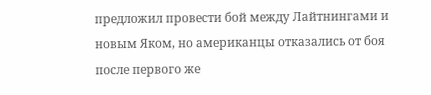предложил провести бой между Лайтнингами и новым Яком, но американцы отказались от боя после первого же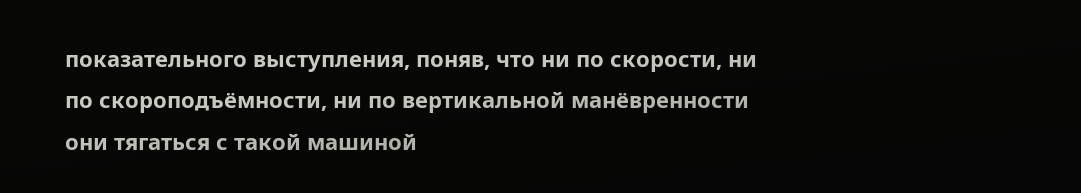показательного выступления, поняв, что ни по скорости, ни по скороподъёмности, ни по вертикальной манёвренности они тягаться с такой машиной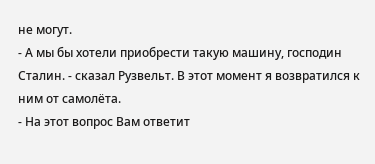не могут.
- А мы бы хотели приобрести такую машину, господин Сталин. - сказал Рузвельт. В этот момент я возвратился к ним от самолёта.
- На этот вопрос Вам ответит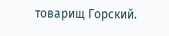товарищ Горский.